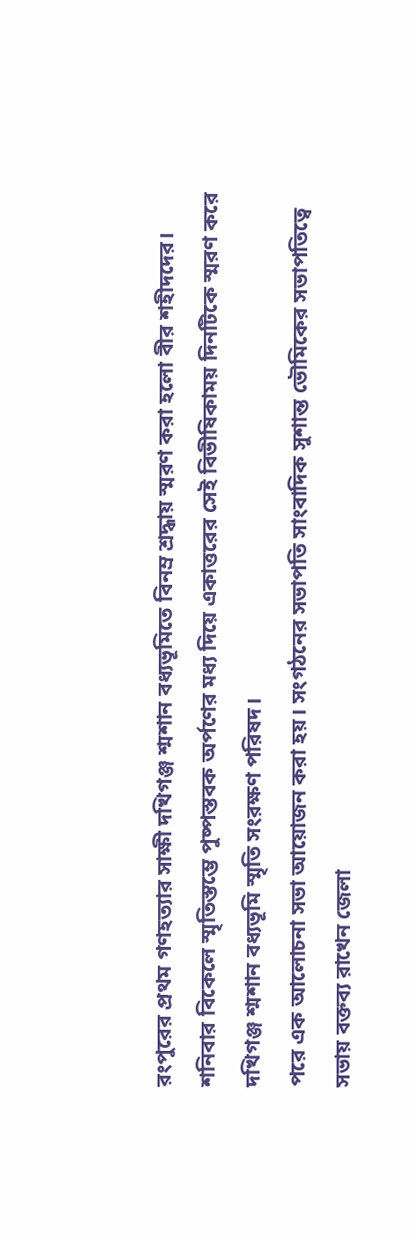রংপুরের প্রথম গণহত্যার সাক্ষী দখিগঞ্জ শ্মশান বধ্যভূমিতে বিনম্র শ্রদ্ধায় স্মরণ করা হলো বীর শহীদদের।
শনিবার বিকেলে স্মৃতিস্তম্ভে পুষ্পস্তবক অর্পণের মধ্য দিয়ে একাত্তরের সেই বিভীষিকাময় দিনটিকে স্মরণ করে দখিগঞ্জ শ্মশান বধ্যভূমি স্মৃতি সংরক্ষণ পরিষদ।
পরে এক আলোচনা সভা আয়োজন করা হয়। সংগঠনের সভাপতি সাংবাদিক সুশান্ত ভৌমিকের সভাপতিত্বে সভায় বক্তব্য রাখেন জেলা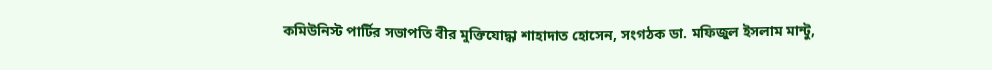কমিউনিস্ট পার্টির সভাপতি বীর মুক্তিযোদ্ধা শাহাদাত হোসেন, সংগঠক ডা. মফিজুল ইসলাম মান্টু,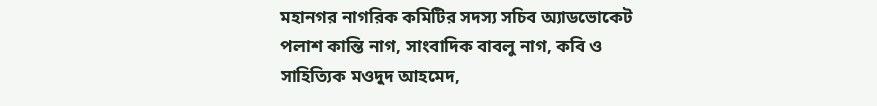মহানগর নাগরিক কমিটির সদস্য সচিব অ্যাডভোকেট পলাশ কান্তি নাগ, সাংবাদিক বাবলু নাগ, কবি ও সাহিত্যিক মওদুদ আহমেদ,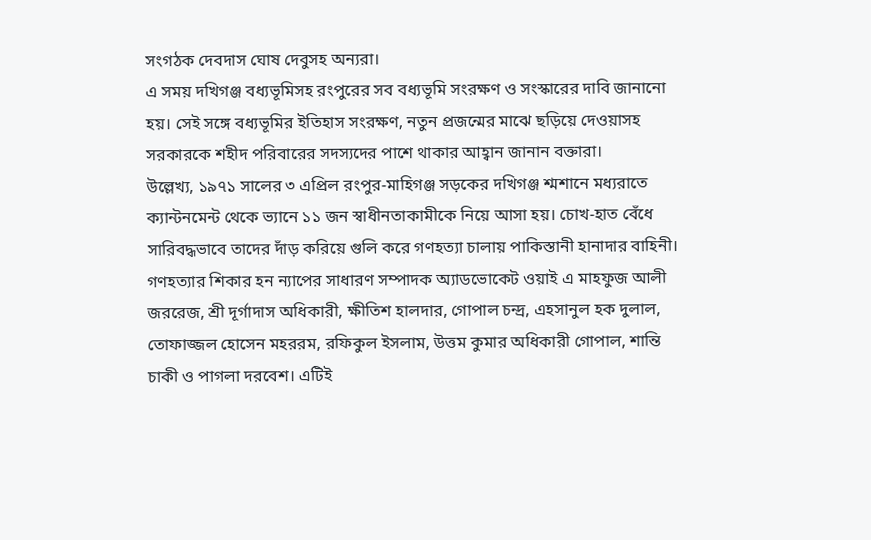সংগঠক দেবদাস ঘোষ দেবুসহ অন্যরা।
এ সময় দখিগঞ্জ বধ্যভূমিসহ রংপুরের সব বধ্যভূমি সংরক্ষণ ও সংস্কারের দাবি জানানো হয়। সেই সঙ্গে বধ্যভূমির ইতিহাস সংরক্ষণ, নতুন প্রজন্মের মাঝে ছড়িয়ে দেওয়াসহ সরকারকে শহীদ পরিবারের সদস্যদের পাশে থাকার আহ্বান জানান বক্তারা।
উল্লেখ্য, ১৯৭১ সালের ৩ এপ্রিল রংপুর-মাহিগঞ্জ সড়কের দখিগঞ্জ শ্মশানে মধ্যরাতে ক্যান্টনমেন্ট থেকে ভ্যানে ১১ জন স্বাধীনতাকামীকে নিয়ে আসা হয়। চোখ-হাত বেঁধে সারিবদ্ধভাবে তাদের দাঁড় করিয়ে গুলি করে গণহত্যা চালায় পাকিস্তানী হানাদার বাহিনী। গণহত্যার শিকার হন ন্যাপের সাধারণ সম্পাদক অ্যাডভোকেট ওয়াই এ মাহফুজ আলী জররেজ, শ্রী দূর্গাদাস অধিকারী, ক্ষীতিশ হালদার, গোপাল চন্দ্র, এহসানুল হক দুলাল, তোফাজ্জল হোসেন মহররম, রফিকুল ইসলাম, উত্তম কুমার অধিকারী গোপাল, শান্তি চাকী ও পাগলা দরবেশ। এটিই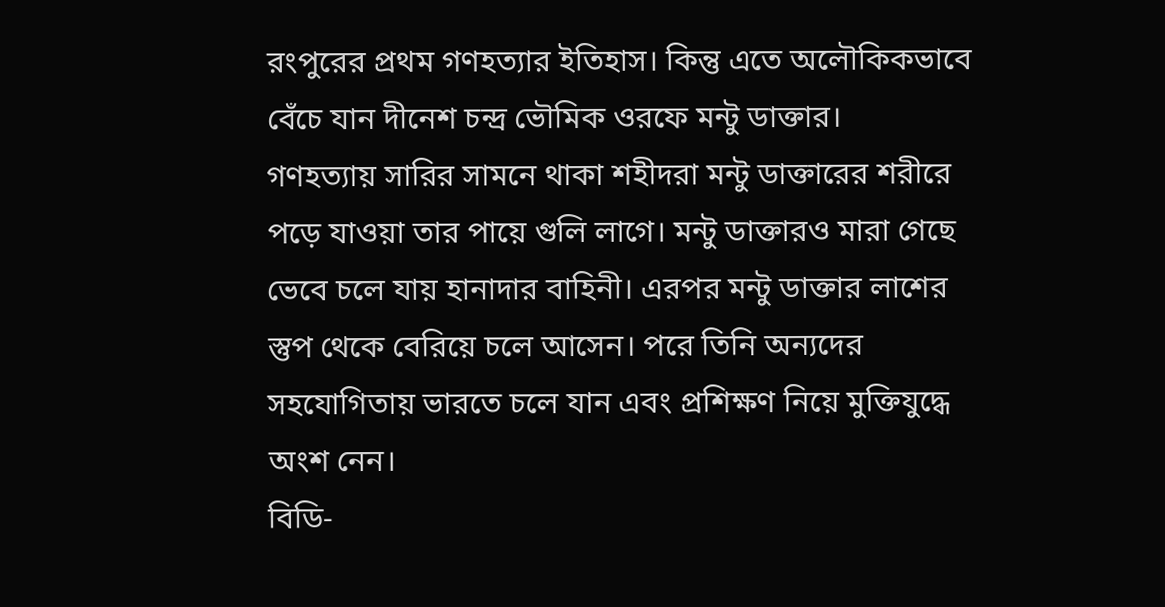রংপুরের প্রথম গণহত্যার ইতিহাস। কিন্তু এতে অলৌকিকভাবে বেঁচে যান দীনেশ চন্দ্র ভৌমিক ওরফে মন্টু ডাক্তার।
গণহত্যায় সারির সামনে থাকা শহীদরা মন্টু ডাক্তারের শরীরে পড়ে যাওয়া তার পায়ে গুলি লাগে। মন্টু ডাক্তারও মারা গেছে ভেবে চলে যায় হানাদার বাহিনী। এরপর মন্টু ডাক্তার লাশের স্তুপ থেকে বেরিয়ে চলে আসেন। পরে তিনি অন্যদের সহযোগিতায় ভারতে চলে যান এবং প্রশিক্ষণ নিয়ে মুক্তিযুদ্ধে অংশ নেন।
বিডি-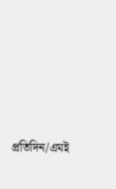প্রতিদিন/এমই